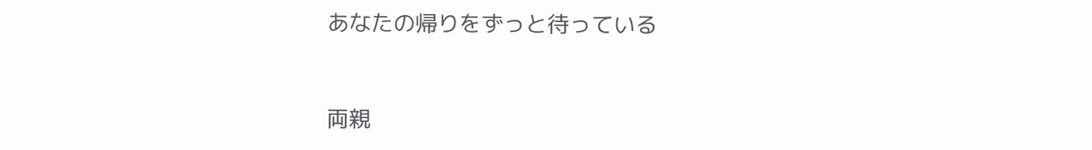あなたの帰りをずっと待っている



両親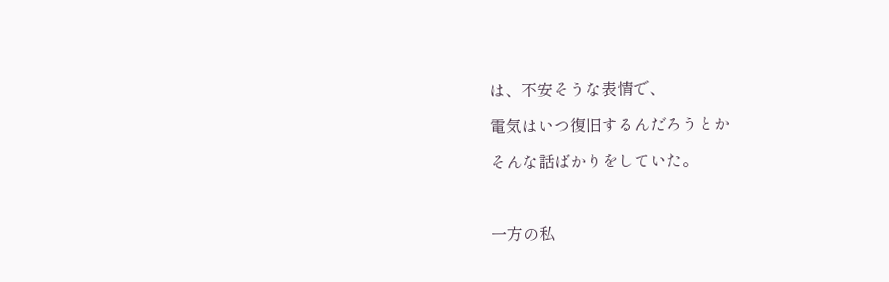は、不安そうな表情で、

電気はいつ復旧するんだろうとか

そんな話ばかりをしていた。



一方の私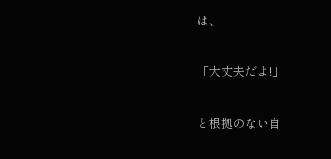は、

「大丈夫だよ!」

と根拠のない自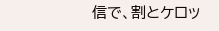信で、割とケロッ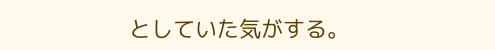としていた気がする。